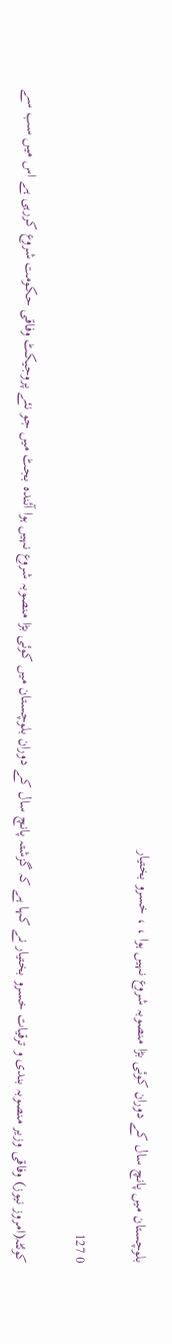بلوچستان میں پانچ سال کے دوران کوئی بڑا منصوبہ شروع نہیں ہوا ، ، خسرو بختیار

0 127

کوئٹہ(امروز نیوز) وفاقی وزیر منصوبہ بندی و ترقیات خسرو بختیار نے کہا ہے کہ گزشتہ پانچ سال کے دوران بلوچستان میں کوئی بڑا منصوبہ شروع نہیں ہوا آئندہ بجٹ میں جو نئے پروجیکٹ وفاقی حکومت شروع کررہی ہے اس میں سب سے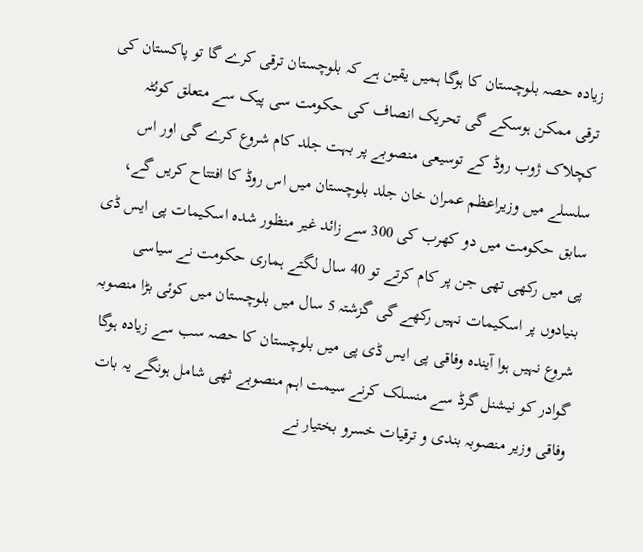زیادہ حصہ بلوچستان کا ہوگا ہمیں یقین ہے کہ بلوچستان ترقی کرے گا تو پاکستان کی ترقی ممکن ہوسکے گی تحریک انصاف کی حکومت سی پیک سے متعلق کوئٹہ کچلاک ژوب روڈ کے توسیعی منصوبے پر بہت جلد کام شروع کرے گی اور اس سلسلے میں وزیراعظم عمران خان جلد بلوچستان میں اس روڈ کا افتتاح کریں گے، سابق حکومت میں دو کھرب کی 300 سے زائد غیر منظور شدہ اسکیمات پی ایس ڈی پی میں رکھی تھی جن پر کام کرتے تو 40 سال لگتے ہماری حکومت نے سیاسی بنیادوں پر اسکیمات نہیں رکھے گی گزشتہ 5 سال میں بلوچستان میں کوئی بڑا منصوبہ شروع نہیں ہوا آیندہ وفاقی پی ایس ڈی پی میں بلوچستان کا حصہ سب سے زیادہ ہوگا گوادر کو نیشنل گرڈ سے منسلک کرنے سیمت اہم منصوبے ثھی شامل ہونگے یہ بات وفاقی وزیر منصوبہ بندی و ترقیات خسرو بختیار نے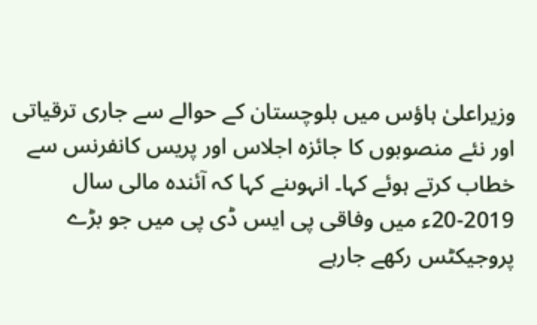وزیراعلیٰ ہاؤس میں بلوچستان کے حوالے سے جاری ترقیاتی اور نئے منصوبوں کا جائزہ اجلاس اور پریس کانفرنس سے خطاب کرتے ہوئے کہا۔ انہوںنے کہا کہ آئندہ مالی سال 2019-20ء میں وفاقی پی ایس ڈی پی میں جو بڑے پروجیکٹس رکھے جارہے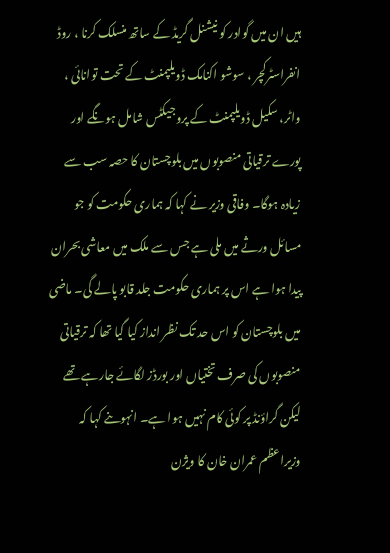ہیں ان میں گوادر کو نیشنل گریڈ کے ساتھ منسلک کرنا ، روڈ انفراسٹرکچر ، سوشو اکنامک ڈویلپمنٹ کے تحت توانائی ، واٹر، سکیل ڈویلپمنٹ کے پروجیکٹس شامل ہونگے اور پورے ترقیاتی منصوبوں میں بلوچستان کا حصہ سب سے زیادہ ہوگا۔ وفاقی وزیر نے کہا کہ ہماری حکومت کو جو مسائل ورثے میں ملی ہے جس سے ملک میں معاشی بحران پیدا ہوا ہے اس پر ہماری حکومت جلد قابو پالے گی۔ ماضی میں بلوچستان کو اس حد تک نظر انداز کیا گیا تھا کہ ترقیاتی منصوبوں کی صرف تختیاں اور بورڈز لگائے جارہے تھے لیکن گراؤنڈ پر کوئی کام نہیں ہوا ہے۔ انہوںنے کہا کہ وزیراعظم عمران خان کا ویژن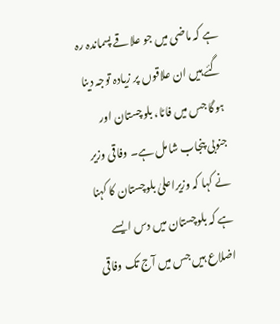ہے کہ ماضی میں جو علاقے پسماندہ رہ گئے ہیں ان علاقوں پر زیادہ توجہ دینا ہوگا جس میں فاٹا، بلوچستان اور جنوبی پنجاب شامل ہے۔ وفاقی وزیر نے کہا کہ وزیراعلیٰ بلوچستان کا کہنا ہے کہ بلوچستان میں دس ایسے اضلاع ہیں جس میں آج تک وفاقی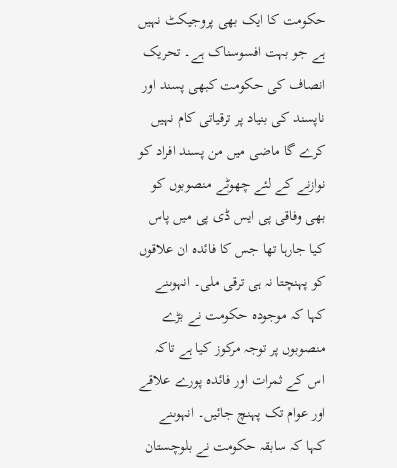حکومت کا ایک بھی پروجیکٹ نہیں ہے جو بہت افسوسناک ہے۔ تحریک انصاف کی حکومت کبھی پسند اور ناپسند کی بنیاد پر ترقیاتی کام نہیں کرے گا ماضی میں من پسند افراد کو نوازنے کے لئے چھوٹے منصوبوں کو بھی وفاقی پی ایس ڈی پی میں پاس کیا جارہا تھا جس کا فائدہ ان علاقوں کو پہنچتا نہ ہی ترقی ملی۔ انہوںنے کہا کہ موجودہ حکومت نے بڑے منصوبوں پر توجہ مرکوز کیا ہے تاکہ اس کے ثمرات اور فائدہ پورے علاقے اور عوام تک پہنچ جائیں۔ انہوںنے کہا کہ سابقہ حکومت نے بلوچستان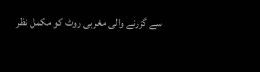سے گزرنے والی مغربی روٹ کو مکمل نظر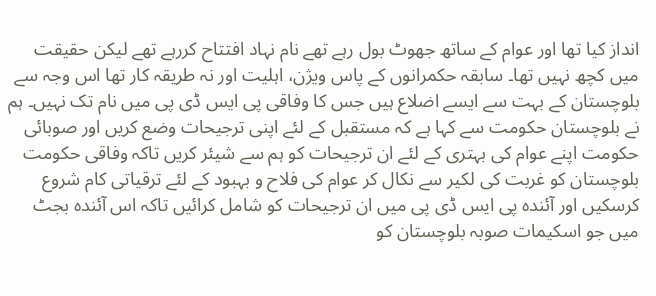انداز کیا تھا اور عوام کے ساتھ جھوٹ بول رہے تھے نام نہاد افتتاح کررہے تھے لیکن حقیقت میں کچھ نہیں تھا۔ سابقہ حکمرانوں کے پاس ویژن، اہلیت اور نہ طریقہ کار تھا اس وجہ سے بلوچستان کے بہت سے ایسے اضلاع ہیں جس کا وفاقی پی ایس ڈی پی میں نام تک نہیں۔ ہم نے بلوچستان حکومت سے کہا ہے کہ مستقبل کے لئے اپنی ترجیحات وضع کریں اور صوبائی حکومت اپنے عوام کی بہتری کے لئے ان ترجیحات کو ہم سے شیئر کریں تاکہ وفاقی حکومت بلوچستان کو غربت کی لکیر سے نکال کر عوام کی فلاح و بہبود کے لئے ترقیاتی کام شروع کرسکیں اور آئندہ پی ایس ڈی پی میں ان ترجیحات کو شامل کرائیں تاکہ اس آئندہ بجٹ میں جو اسکیمات صوبہ بلوچستان کو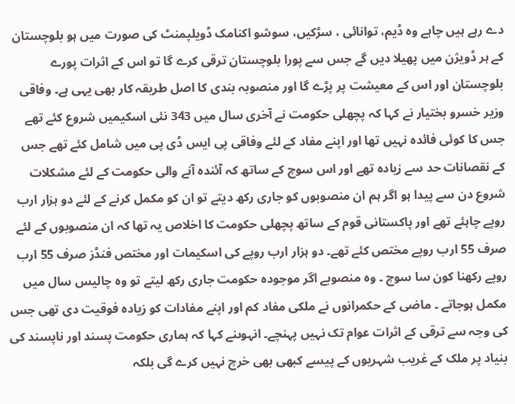دے رہے ہیں چاہے وہ ڈیم، توانائی ، سڑکیں، سوشو اکنامک ڈویلپمنٹ کی صورت میں ہو بلوچستان کے ہر ڈویژن میں پھیلا دیں گے جس سے پورا بلوچستان ترقی کرے گا تو اس کے اثرات پورے بلوچستان اور اس کے معیشت پر پڑے گا اور منصوبہ بندی کا اصل طریقہ کار بھی یہی ہے۔ وفاقی وزیر خسرو بختیار نے کہا کہ پچھلی حکومت نے آخری سال میں 343 نئی اسکیمیں شروع کئے تھے جس کا کوئی فائدہ نہیں تھا اور اپنے مفاد کے لئے وفاقی پی ایس ڈی پی میں شامل کئے تھے جس کے نقصانات حد سے زیادہ تھے اور اس سوچ کے ساتھ کہ آئندہ آنے والی حکومت کے لئے مشکلات شروع دن سے پیدا ہو اگر ہم ان منصوبوں کو جاری رکھ دیتے تو ان کو مکمل کرنے کے لئے دو ہزار ارب روپے چاہئے تھے اور پاکستانی قوم کے ساتھ پچھلی حکومت کا اخلاص یہ تھا کہ ان منصوبوں کے لئے صرف 55 ارب روپے مختص کئے تھے۔ دو ہزار ارب روپے کی اسکیمات اور مختص فنڈز صرف 55 ارب روپے رکھنا کون سا سوچ ۔ وہ منصوبے اگر موجودہ حکومت جاری رکھ لیتے تو وہ چالیس سال میں مکمل ہوجاتے ۔ ماضی کے حکمرانوں نے ملکی مفاد کم اور اپنے مفادات کو زیادہ فوقیت دی تھی جس کی وجہ سے ترقی کے اثرات عوام تک نہیں پہنچے۔ انہوںنے کہا کہ ہماری حکومت پسند اور ناپسند کی بنیاد پر ملک کے غریب شہریوں کے پیسے کبھی بھی خرچ نہیں کرے گی بلکہ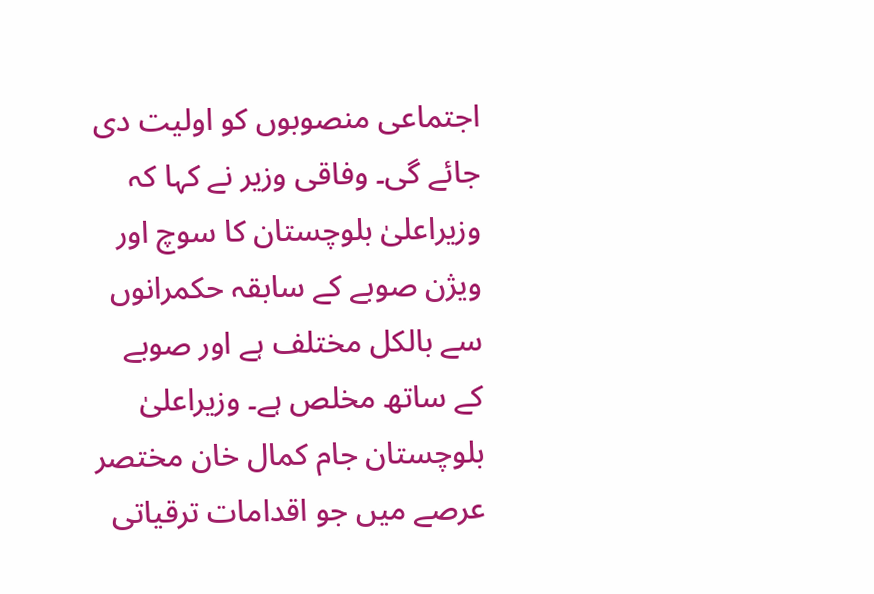اجتماعی منصوبوں کو اولیت دی جائے گی۔ وفاقی وزیر نے کہا کہ وزیراعلیٰ بلوچستان کا سوچ اور ویژن صوبے کے سابقہ حکمرانوں سے بالکل مختلف ہے اور صوبے کے ساتھ مخلص ہے۔ وزیراعلیٰ بلوچستان جام کمال خان مختصر عرصے میں جو اقدامات ترقیاتی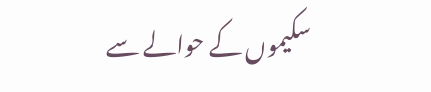سکیموں کے حوالے سے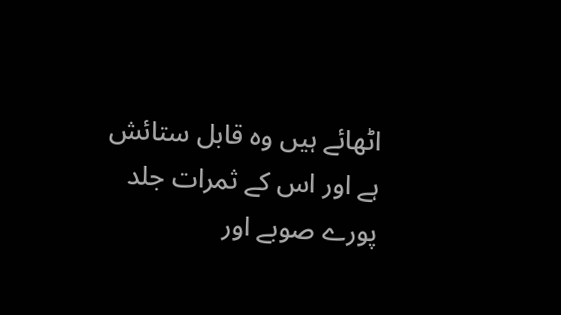اٹھائے ہیں وہ قابل ستائش ہے اور اس کے ثمرات جلد پورے صوبے اور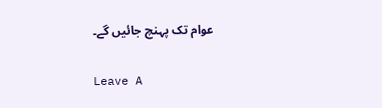عوام تک پہنچ جائیں گے۔

Leave A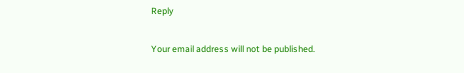Reply

Your email address will not be published.